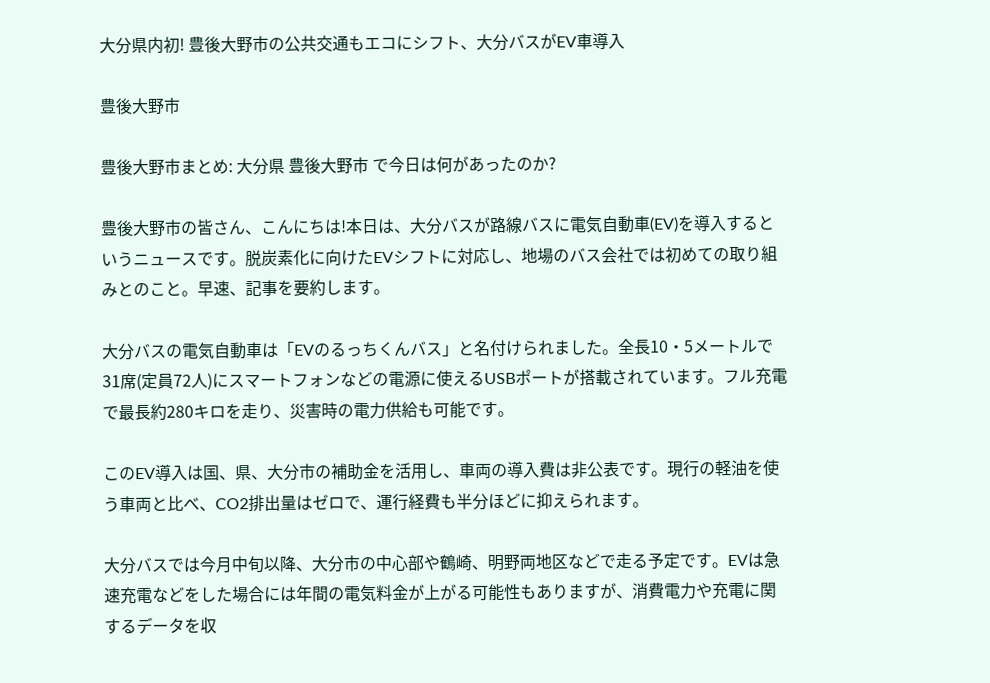大分県内初! 豊後大野市の公共交通もエコにシフト、大分バスがEV車導入

豊後大野市

豊後大野市まとめ: 大分県 豊後大野市 で今日は何があったのか?

豊後大野市の皆さん、こんにちは!本日は、大分バスが路線バスに電気自動車(EV)を導入するというニュースです。脱炭素化に向けたEVシフトに対応し、地場のバス会社では初めての取り組みとのこと。早速、記事を要約します。

大分バスの電気自動車は「EVのるっちくんバス」と名付けられました。全長10・5メートルで31席(定員72人)にスマートフォンなどの電源に使えるUSBポートが搭載されています。フル充電で最長約280キロを走り、災害時の電力供給も可能です。

このEV導入は国、県、大分市の補助金を活用し、車両の導入費は非公表です。現行の軽油を使う車両と比べ、CO2排出量はゼロで、運行経費も半分ほどに抑えられます。

大分バスでは今月中旬以降、大分市の中心部や鶴崎、明野両地区などで走る予定です。EVは急速充電などをした場合には年間の電気料金が上がる可能性もありますが、消費電力や充電に関するデータを収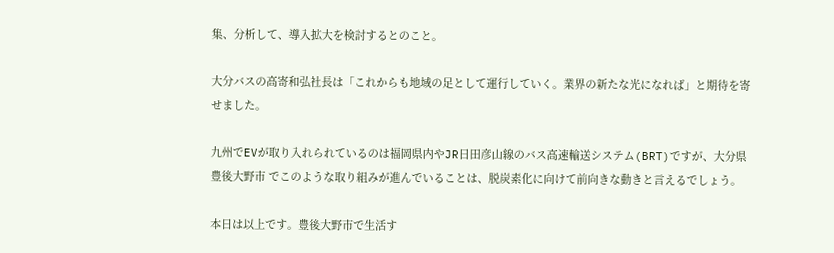集、分析して、導入拡大を検討するとのこと。

大分バスの高寄和弘社長は「これからも地域の足として運行していく。業界の新たな光になれば」と期待を寄せました。

九州でEVが取り入れられているのは福岡県内やJR日田彦山線のバス高速輸送システム(BRT)ですが、大分県 豊後大野市 でこのような取り組みが進んでいることは、脱炭素化に向けて前向きな動きと言えるでしょう。

本日は以上です。豊後大野市で生活す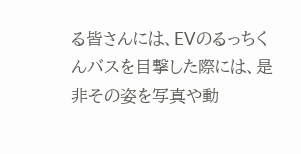る皆さんには、EVのるっちくんバスを目撃した際には、是非その姿を写真や動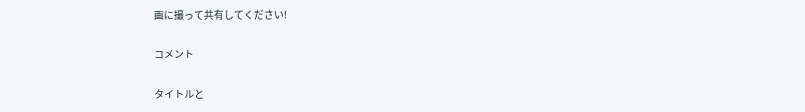画に撮って共有してください!

コメント

タイトルと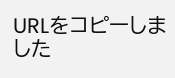URLをコピーしました